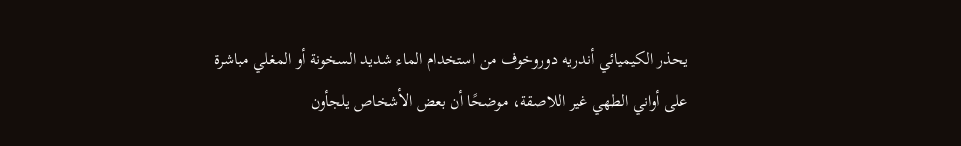يحذر الكيميائي أندريه دوروخوف من استخدام الماء شديد السخونة أو المغلي مباشرة على أواني الطهي غير اللاصقة، موضحًا أن بعض الأشخاص يلجأون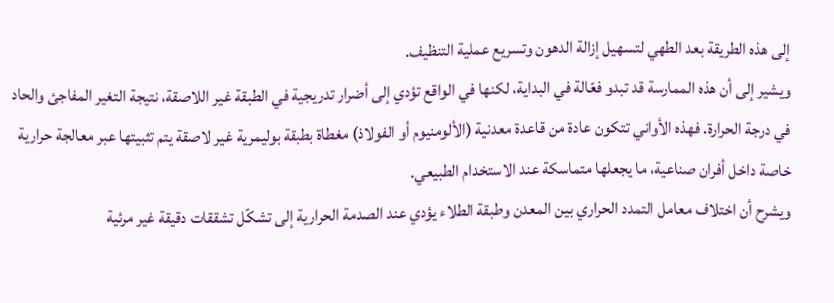إلى هذه الطريقة بعد الطهي لتسهيل إزالة الدهون وتسريع عملية التنظيف.
ويشير إلى أن هذه الممارسة قد تبدو فعّالة في البداية، لكنها في الواقع تؤدي إلى أضرار تدريجية في الطبقة غير اللاصقة، نتيجة التغير المفاجئ والحاد في درجة الحرارة. فهذه الأواني تتكون عادة من قاعدة معدنية (الألومنيوم أو الفولاذ) مغطاة بطبقة بوليمرية غير لاصقة يتم تثبيتها عبر معالجة حرارية خاصة داخل أفران صناعية، ما يجعلها متماسكة عند الاستخدام الطبيعي.
ويشرح أن اختلاف معامل التمدد الحراري بين المعدن وطبقة الطلاء يؤدي عند الصدمة الحرارية إلى تشكّل تشققات دقيقة غير مرئية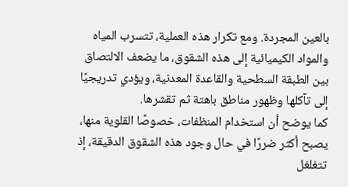بالعين المجردة. ومع تكرار هذه العملية، تتسرب المياه والمواد الكيميائية إلى هذه الشقوق، ما يضعف الالتصاق بين الطبقة السطحية والقاعدة المعدنية، ويؤدي تدريجيًا إلى تآكلها وظهور مناطق باهتة ثم تقشرها.
كما يوضح أن استخدام المنظفات، خصوصًا القلوية منها، يصبح أكثر ضررًا في حال وجود هذه الشقوق الدقيقة، إذ تتغلغل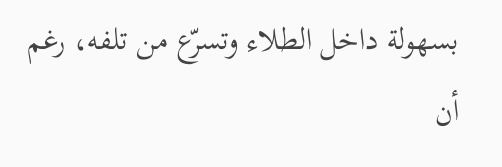بسهولة داخل الطلاء وتسرّع من تلفه، رغم أن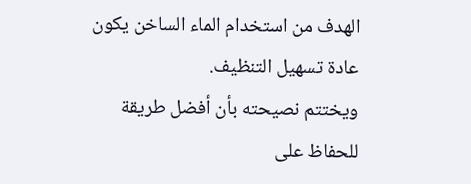الهدف من استخدام الماء الساخن يكون عادة تسهيل التنظيف.
ويختتم نصيحته بأن أفضل طريقة للحفاظ على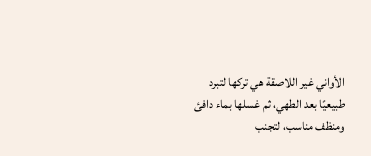الأواني غير اللاصقة هي تركها لتبرد طبيعيًا بعد الطهي، ثم غسلها بماء دافئ ومنظف مناسب، لتجنب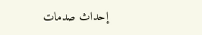إحداث صدمات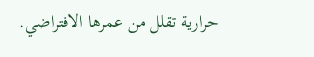حرارية تقلل من عمرها الافتراضي.